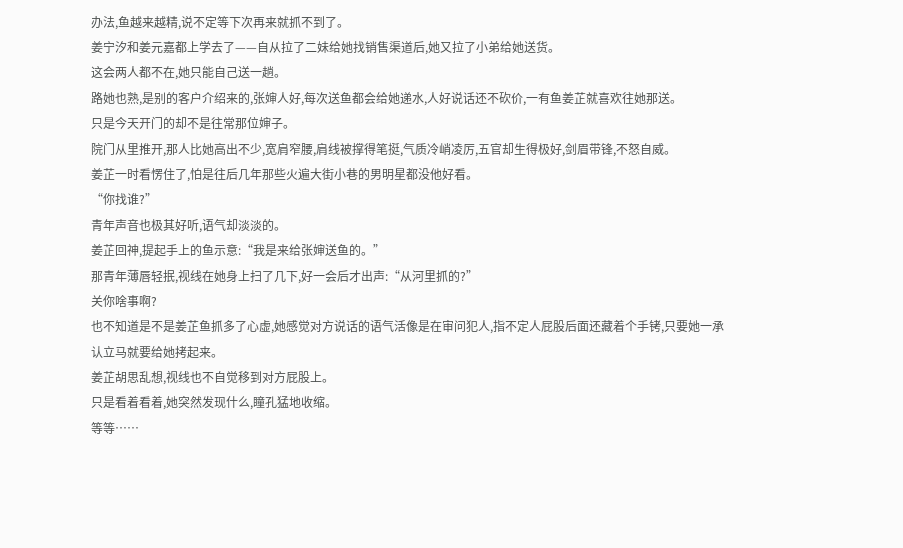办法,鱼越来越精,说不定等下次再来就抓不到了。
姜宁汐和姜元嘉都上学去了——自从拉了二妹给她找销售渠道后,她又拉了小弟给她送货。
这会两人都不在,她只能自己送一趟。
路她也熟,是别的客户介绍来的,张婶人好,每次送鱼都会给她递水,人好说话还不砍价,一有鱼姜芷就喜欢往她那送。
只是今天开门的却不是往常那位婶子。
院门从里推开,那人比她高出不少,宽肩窄腰,肩线被撑得笔挺,气质冷峭凌厉,五官却生得极好,剑眉带锋,不怒自威。
姜芷一时看愣住了,怕是往后几年那些火遍大街小巷的男明星都没他好看。
“你找谁?”
青年声音也极其好听,语气却淡淡的。
姜芷回神,提起手上的鱼示意:“我是来给张婶送鱼的。”
那青年薄唇轻抿,视线在她身上扫了几下,好一会后才出声:“从河里抓的?”
关你啥事啊?
也不知道是不是姜芷鱼抓多了心虚,她感觉对方说话的语气活像是在审问犯人,指不定人屁股后面还藏着个手铐,只要她一承认立马就要给她拷起来。
姜芷胡思乱想,视线也不自觉移到对方屁股上。
只是看着看着,她突然发现什么,瞳孔猛地收缩。
等等……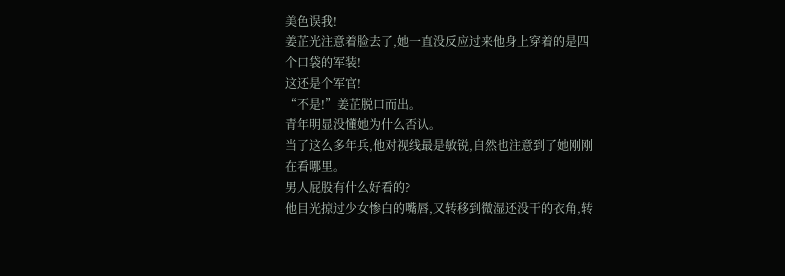美色误我!
姜芷光注意着脸去了,她一直没反应过来他身上穿着的是四个口袋的军装!
这还是个军官!
“不是!”姜芷脱口而出。
青年明显没懂她为什么否认。
当了这么多年兵,他对视线最是敏锐,自然也注意到了她刚刚在看哪里。
男人屁股有什么好看的?
他目光掠过少女惨白的嘴唇,又转移到微湿还没干的衣角,转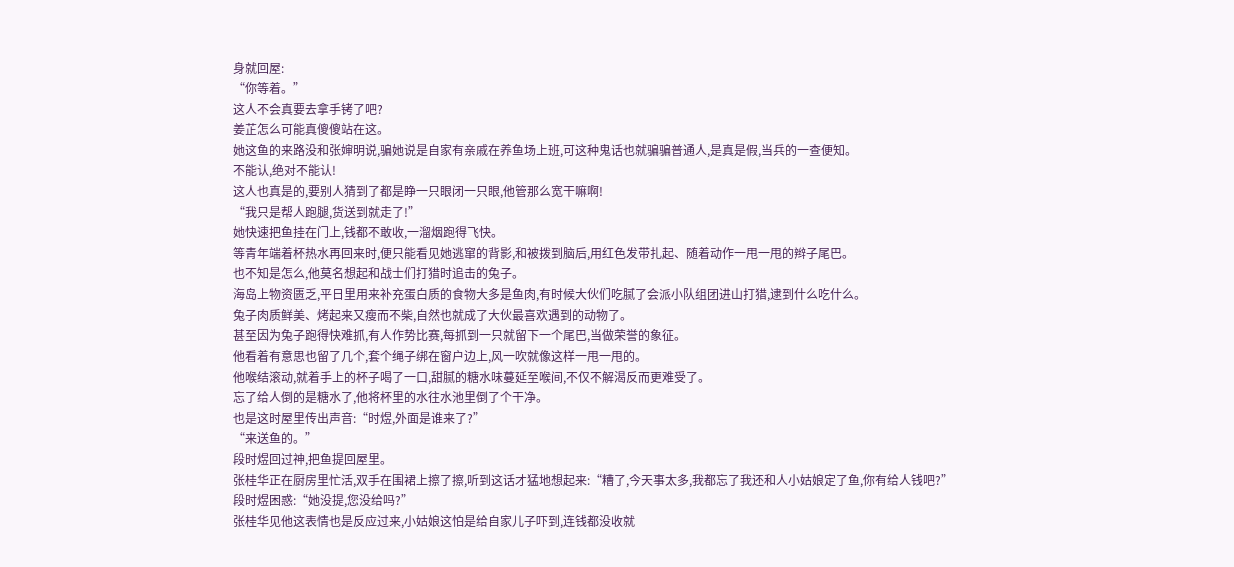身就回屋:
“你等着。”
这人不会真要去拿手铐了吧?
姜芷怎么可能真傻傻站在这。
她这鱼的来路没和张婶明说,骗她说是自家有亲戚在养鱼场上班,可这种鬼话也就骗骗普通人,是真是假,当兵的一查便知。
不能认,绝对不能认!
这人也真是的,要别人猜到了都是睁一只眼闭一只眼,他管那么宽干嘛啊!
“我只是帮人跑腿,货送到就走了!”
她快速把鱼挂在门上,钱都不敢收,一溜烟跑得飞快。
等青年端着杯热水再回来时,便只能看见她逃窜的背影,和被拨到脑后,用红色发带扎起、随着动作一甩一甩的辫子尾巴。
也不知是怎么,他莫名想起和战士们打猎时追击的兔子。
海岛上物资匮乏,平日里用来补充蛋白质的食物大多是鱼肉,有时候大伙们吃腻了会派小队组团进山打猎,逮到什么吃什么。
兔子肉质鲜美、烤起来又瘦而不柴,自然也就成了大伙最喜欢遇到的动物了。
甚至因为兔子跑得快难抓,有人作势比赛,每抓到一只就留下一个尾巴,当做荣誉的象征。
他看着有意思也留了几个,套个绳子绑在窗户边上,风一吹就像这样一甩一甩的。
他喉结滚动,就着手上的杯子喝了一口,甜腻的糖水味蔓延至喉间,不仅不解渴反而更难受了。
忘了给人倒的是糖水了,他将杯里的水往水池里倒了个干净。
也是这时屋里传出声音:“时煜,外面是谁来了?”
“来送鱼的。”
段时煜回过神,把鱼提回屋里。
张桂华正在厨房里忙活,双手在围裙上擦了擦,听到这话才猛地想起来:“糟了,今天事太多,我都忘了我还和人小姑娘定了鱼,你有给人钱吧?”
段时煜困惑:“她没提,您没给吗?”
张桂华见他这表情也是反应过来,小姑娘这怕是给自家儿子吓到,连钱都没收就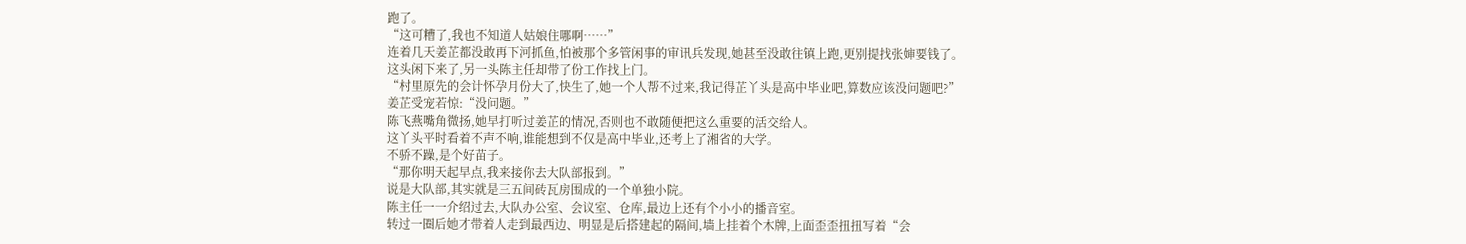跑了。
“这可糟了,我也不知道人姑娘住哪啊……”
连着几天姜芷都没敢再下河抓鱼,怕被那个多管闲事的审讯兵发现,她甚至没敢往镇上跑,更别提找张婶要钱了。
这头闲下来了,另一头陈主任却带了份工作找上门。
“村里原先的会计怀孕月份大了,快生了,她一个人帮不过来,我记得芷丫头是高中毕业吧,算数应该没问题吧?”
姜芷受宠若惊:“没问题。”
陈飞燕嘴角微扬,她早打听过姜芷的情况,否则也不敢随便把这么重要的活交给人。
这丫头平时看着不声不响,谁能想到不仅是高中毕业,还考上了湘省的大学。
不骄不躁,是个好苗子。
“那你明天起早点,我来接你去大队部报到。”
说是大队部,其实就是三五间砖瓦房围成的一个单独小院。
陈主任一一介绍过去,大队办公室、会议室、仓库,最边上还有个小小的播音室。
转过一圈后她才带着人走到最西边、明显是后搭建起的隔间,墙上挂着个木牌,上面歪歪扭扭写着“会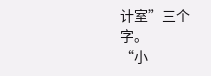计室”三个字。
“小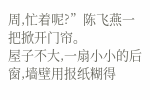周,忙着呢?”陈飞燕一把掀开门帘。
屋子不大,一扇小小的后窗,墙壁用报纸糊得